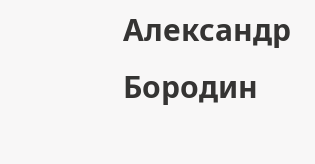Александр Бородин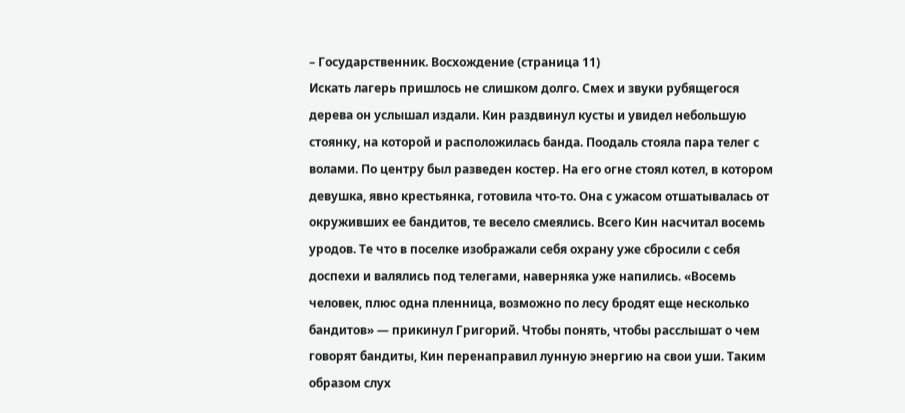– Государственник. Восхождение (страница 11)
Искать лагерь пришлось не слишком долго. Смех и звуки рубящегося дерева он услышал издали. Кин раздвинул кусты и увидел небольшую стоянку, на которой и расположилась банда. Поодаль стояла пара телег с волами. По центру был разведен костер. На его огне стоял котел, в котором девушка, явно крестьянка, готовила что-то. Она с ужасом отшатывалась от окруживших ее бандитов, те весело смеялись. Всего Кин насчитал восемь уродов. Те что в поселке изображали себя охрану уже сбросили с себя доспехи и валялись под телегами, наверняка уже напились. «Восемь человек, плюс одна пленница, возможно по лесу бродят еще несколько бандитов» — прикинул Григорий. Чтобы понять, чтобы расслышат о чем говорят бандиты, Кин перенаправил лунную энергию на свои уши. Таким образом слух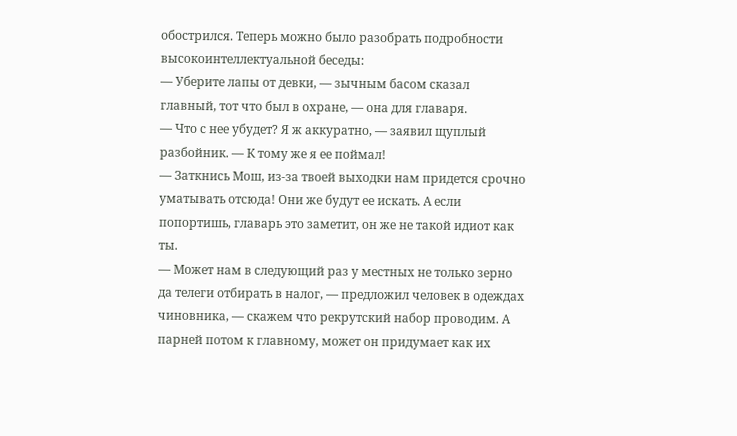обострился. Теперь можно было разобрать подробности высокоинтеллектуальной беседы:
— Уберите лапы от девки, — зычным басом сказал главный, тот что был в охране, — она для главаря.
— Что с нее убудет? Я ж аккуратно, — заявил щуплый разбойник. — К тому же я ее поймал!
— Заткнись Мош, из-за твоей выходки нам придется срочно уматывать отсюда! Они же будут ее искать. А если попортишь, главарь это заметит, он же не такой идиот как ты.
— Может нам в следующий раз у местных не только зерно да телеги отбирать в налог, — предложил человек в одеждах чиновника, — скажем что рекрутский набор проводим. А парней потом к главному, может он придумает как их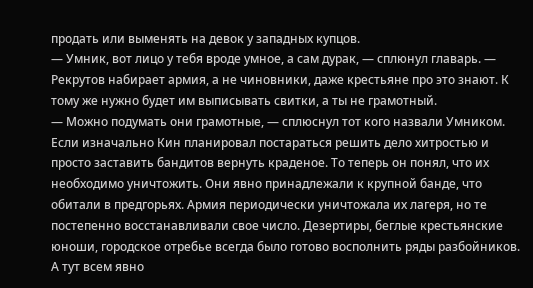продать или выменять на девок у западных купцов.
— Умник, вот лицо у тебя вроде умное, а сам дурак, — сплюнул главарь. — Рекрутов набирает армия, а не чиновники, даже крестьяне про это знают. К тому же нужно будет им выписывать свитки, а ты не грамотный.
— Можно подумать они грамотные, — сплюснул тот кого назвали Умником.
Если изначально Кин планировал постараться решить дело хитростью и просто заставить бандитов вернуть краденое. То теперь он понял, что их необходимо уничтожить. Они явно принадлежали к крупной банде, что обитали в предгорьях. Армия периодически уничтожала их лагеря, но те постепенно восстанавливали свое число. Дезертиры, беглые крестьянские юноши, городское отребье всегда было готово восполнить ряды разбойников. А тут всем явно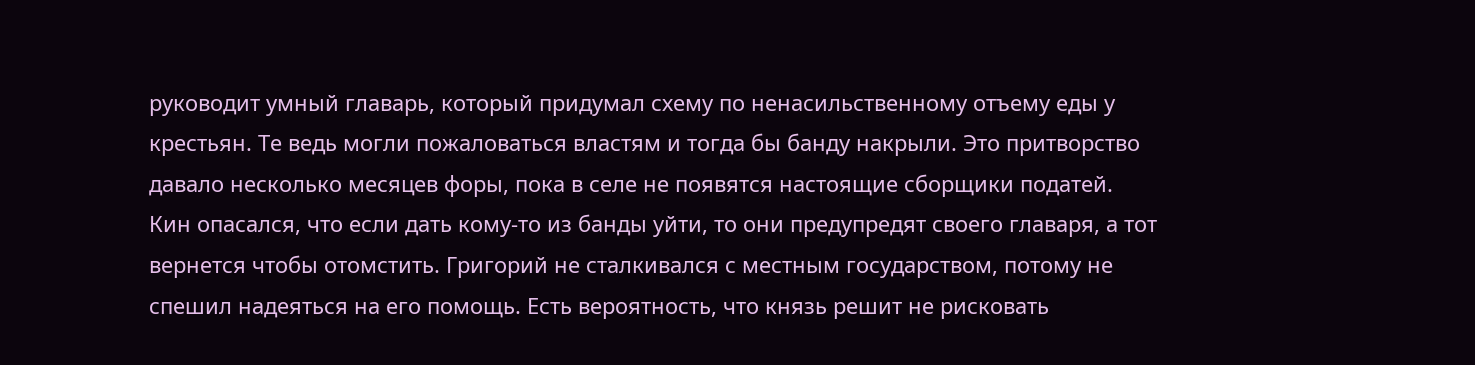руководит умный главарь, который придумал схему по ненасильственному отъему еды у крестьян. Те ведь могли пожаловаться властям и тогда бы банду накрыли. Это притворство давало несколько месяцев форы, пока в селе не появятся настоящие сборщики податей.
Кин опасался, что если дать кому-то из банды уйти, то они предупредят своего главаря, а тот вернется чтобы отомстить. Григорий не сталкивался с местным государством, потому не спешил надеяться на его помощь. Есть вероятность, что князь решит не рисковать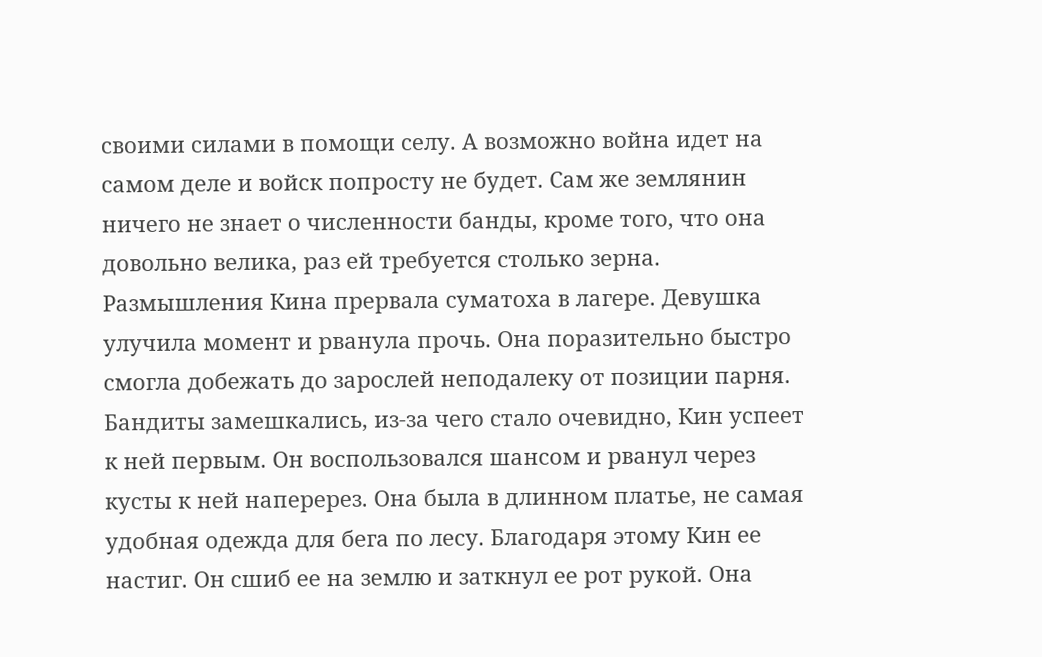своими силами в помощи селу. А возможно война идет на самом деле и войск попросту не будет. Сам же землянин ничего не знает о численности банды, кроме того, что она довольно велика, раз ей требуется столько зерна.
Размышления Кина прервала суматоха в лагере. Девушка улучила момент и рванула прочь. Она поразительно быстро смогла добежать до зарослей неподалеку от позиции парня. Бандиты замешкались, из-за чего стало очевидно, Кин успеет к ней первым. Он воспользовался шансом и рванул через кусты к ней наперерез. Она была в длинном платье, не самая удобная одежда для бега по лесу. Благодаря этому Кин ее настиг. Он сшиб ее на землю и заткнул ее рот рукой. Она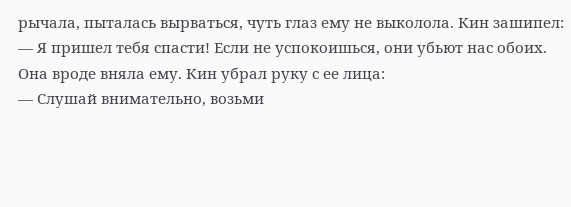рычала, пыталась вырваться, чуть глаз ему не выколола. Кин зашипел:
— Я пришел тебя спасти! Если не успокоишься, они убьют нас обоих.
Она вроде вняла ему. Кин убрал руку с ее лица:
— Слушай внимательно, возьми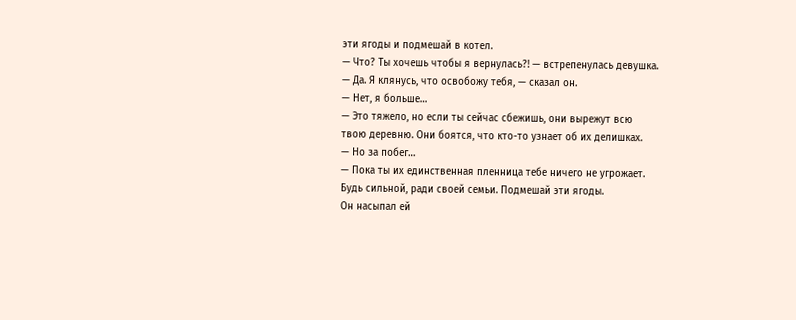эти ягоды и подмешай в котел.
— Что? Ты хочешь чтобы я вернулась?! — встрепенулась девушка.
— Да. Я клянусь, что освобожу тебя, — сказал он.
— Нет, я больше…
— Это тяжело, но если ты сейчас сбежишь, они вырежут всю твою деревню. Они боятся, что кто-то узнает об их делишках.
— Но за побег…
— Пока ты их единственная пленница тебе ничего не угрожает. Будь сильной, ради своей семьи. Подмешай эти ягоды.
Он насыпал ей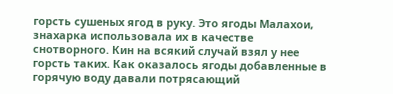горсть сушеных ягод в руку. Это ягоды Малахои, знахарка использовала их в качестве снотворного. Кин на всякий случай взял у нее горсть таких. Как оказалось ягоды добавленные в горячую воду давали потрясающий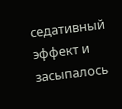седативный эффект и засыпалось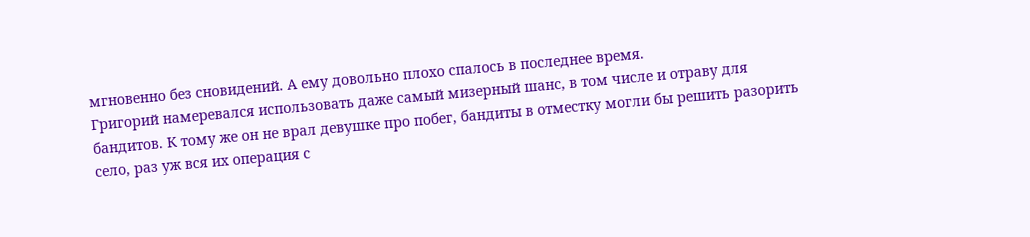мгновенно без сновидений. А ему довольно плохо спалось в последнее время.
Григорий намеревался использовать даже самый мизерный шанс, в том числе и отраву для бандитов. К тому же он не врал девушке про побег, бандиты в отместку могли бы решить разорить село, раз уж вся их операция с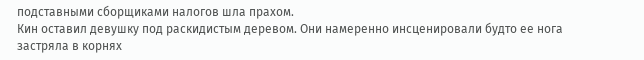подставными сборщиками налогов шла прахом.
Кин оставил девушку под раскидистым деревом. Они намеренно инсценировали будто ее нога застряла в корнях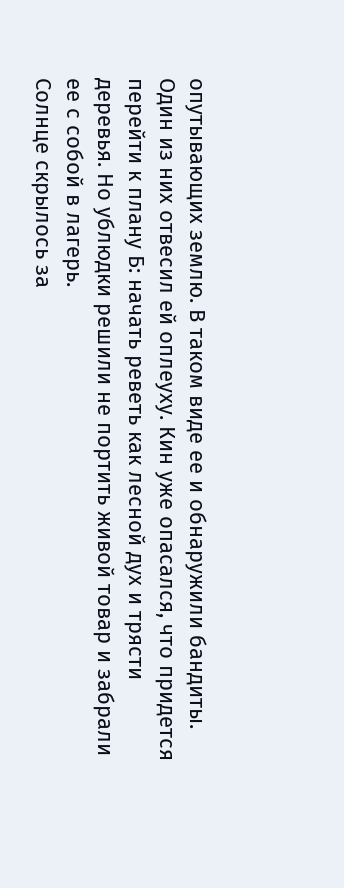опутывающих землю. В таком виде ее и обнаружили бандиты. Один из них отвесил ей оплеуху. Кин уже опасался, что придется перейти к плану Б: начать реветь как лесной дух и трясти деревья. Но ублюдки решили не портить живой товар и забрали ее с собой в лагерь.
Солнце скрылось за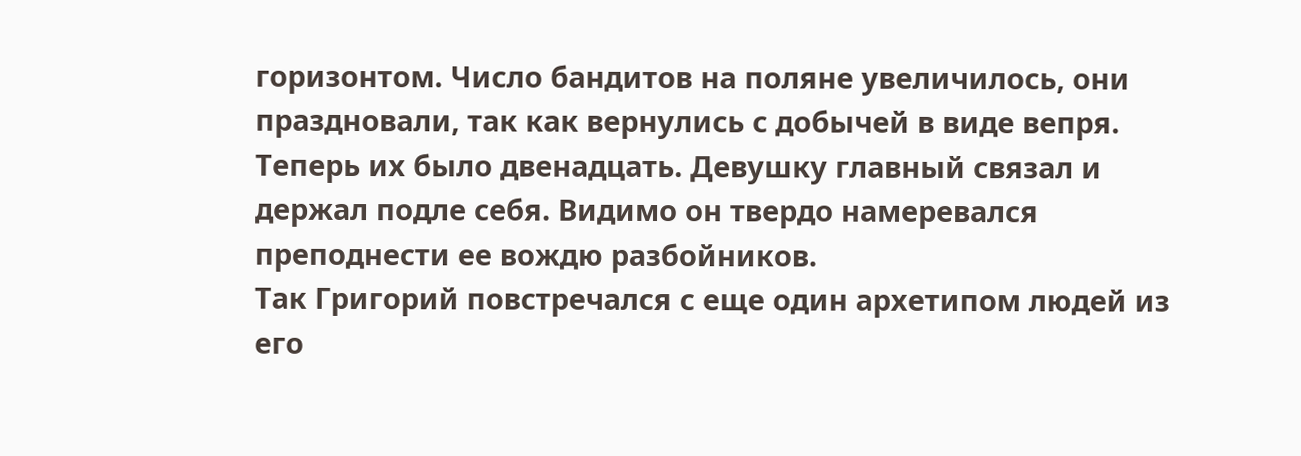горизонтом. Число бандитов на поляне увеличилось, они праздновали, так как вернулись с добычей в виде вепря. Теперь их было двенадцать. Девушку главный связал и держал подле себя. Видимо он твердо намеревался преподнести ее вождю разбойников.
Так Григорий повстречался с еще один архетипом людей из его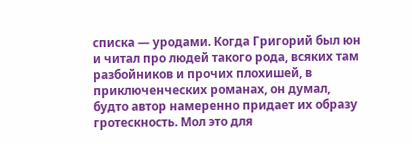списка — уродами. Когда Григорий был юн и читал про людей такого рода, всяких там разбойников и прочих плохишей, в приключенческих романах, он думал, будто автор намеренно придает их образу гротескность. Мол это для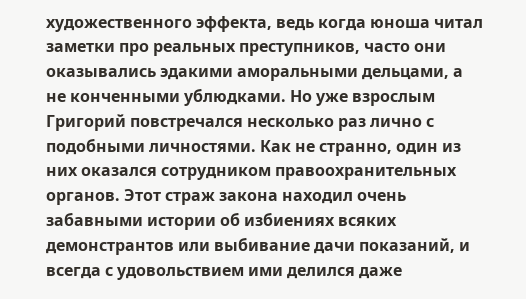художественного эффекта, ведь когда юноша читал заметки про реальных преступников, часто они оказывались эдакими аморальными дельцами, а не конченными ублюдками. Но уже взрослым Григорий повстречался несколько раз лично с подобными личностями. Как не странно, один из них оказался сотрудником правоохранительных органов. Этот страж закона находил очень забавными истории об избиениях всяких демонстрантов или выбивание дачи показаний, и всегда с удовольствием ими делился даже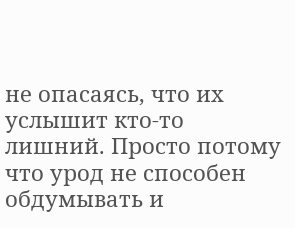не опасаясь, что их услышит кто-то лишний. Просто потому что урод не способен обдумывать и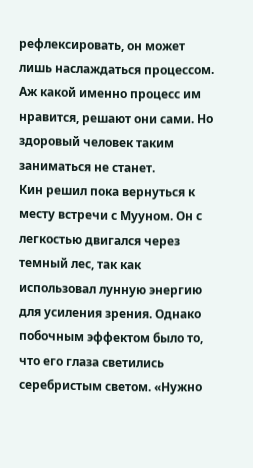рефлексировать, он может лишь наслаждаться процессом. Аж какой именно процесс им нравится, решают они сами. Но здоровый человек таким заниматься не станет.
Кин решил пока вернуться к месту встречи с Мууном. Он с легкостью двигался через темный лес, так как использовал лунную энергию для усиления зрения. Однако побочным эффектом было то, что его глаза светились серебристым светом. «Нужно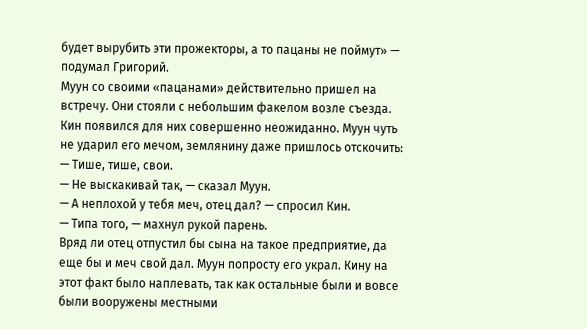будет вырубить эти прожекторы, а то пацаны не поймут» — подумал Григорий.
Муун со своими «пацанами» действительно пришел на встречу. Они стояли с небольшим факелом возле съезда. Кин появился для них совершенно неожиданно. Муун чуть не ударил его мечом, землянину даже пришлось отскочить:
— Тише, тише, свои.
— Не выскакивай так, — сказал Муун.
— А неплохой у тебя меч, отец дал? — спросил Кин.
— Типа того, — махнул рукой парень.
Вряд ли отец отпустил бы сына на такое предприятие, да еще бы и меч свой дал. Муун попросту его украл. Кину на этот факт было наплевать, так как остальные были и вовсе были вооружены местными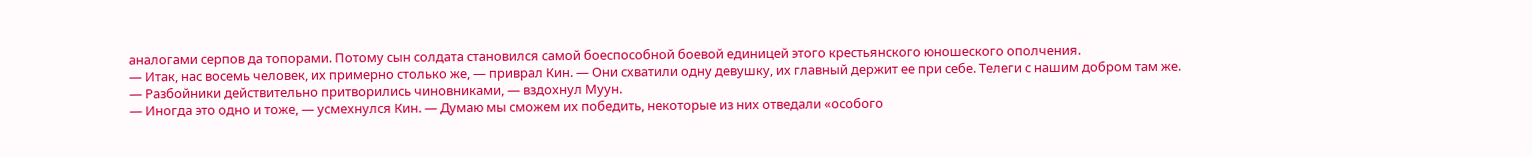аналогами серпов да топорами. Потому сын солдата становился самой боеспособной боевой единицей этого крестьянского юношеского ополчения.
— Итак, нас восемь человек, их примерно столько же, — приврал Кин. — Они схватили одну девушку, их главный держит ее при себе. Телеги с нашим добром там же.
— Разбойники действительно притворились чиновниками, — вздохнул Муун.
— Иногда это одно и тоже, — усмехнулся Кин. — Думаю мы сможем их победить, некоторые из них отведали «особого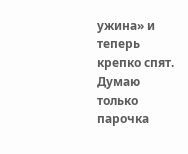ужина» и теперь крепко спят. Думаю только парочка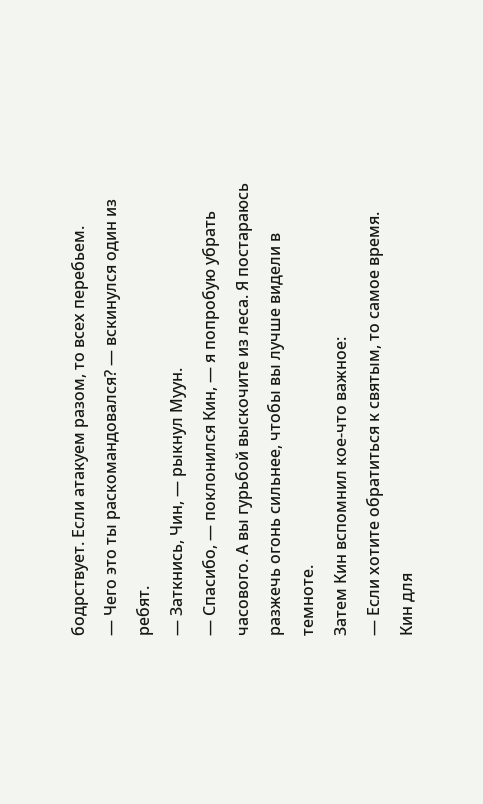бодрствует. Если атакуем разом, то всех перебьем.
— Чего это ты раскомандовался? — вскинулся один из ребят.
— Заткнись, Чин, — рыкнул Муун.
— Спасибо, — поклонился Кин, — я попробую убрать часового. А вы гурьбой выскочите из леса. Я постараюсь разжечь огонь сильнее, чтобы вы лучше видели в темноте.
Затем Кин вспомнил кое-что важное:
— Если хотите обратиться к святым, то самое время.
Кин для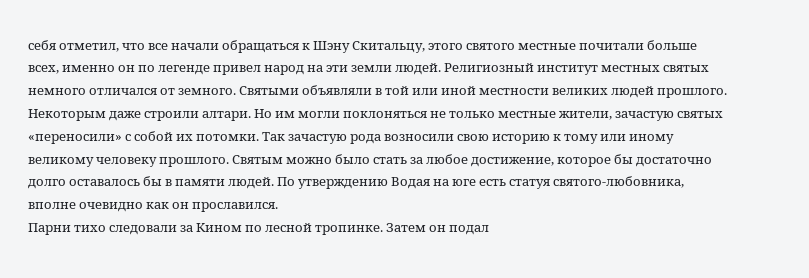себя отметил, что все начали обращаться к Шэну Скитальцу, этого святого местные почитали больше всех, именно он по легенде привел народ на эти земли людей. Религиозный институт местных святых немного отличался от земного. Святыми объявляли в той или иной местности великих людей прошлого. Некоторым даже строили алтари. Но им могли поклоняться не только местные жители, зачастую святых «переносили» с собой их потомки. Так зачастую рода возносили свою историю к тому или иному великому человеку прошлого. Святым можно было стать за любое достижение, которое бы достаточно долго оставалось бы в памяти людей. По утверждению Водая на юге есть статуя святого-любовника, вполне очевидно как он прославился.
Парни тихо следовали за Кином по лесной тропинке. Затем он подал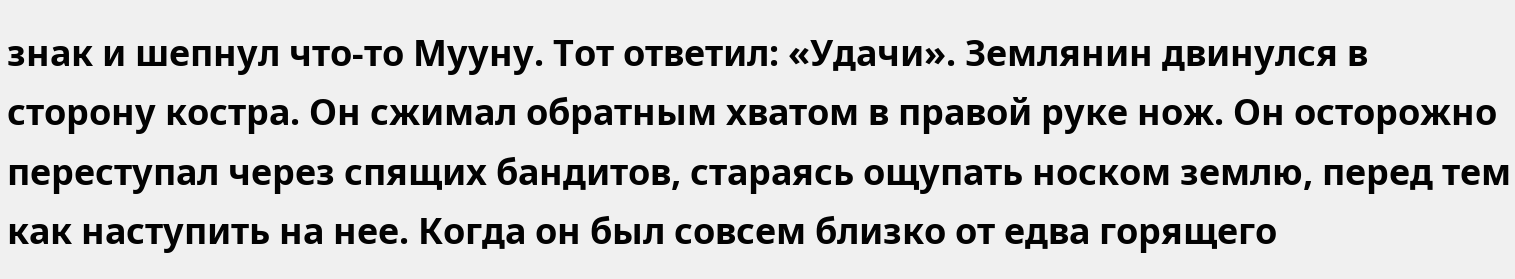знак и шепнул что-то Мууну. Тот ответил: «Удачи». Землянин двинулся в сторону костра. Он сжимал обратным хватом в правой руке нож. Он осторожно переступал через спящих бандитов, стараясь ощупать носком землю, перед тем как наступить на нее. Когда он был совсем близко от едва горящего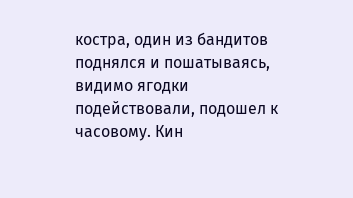костра, один из бандитов поднялся и пошатываясь, видимо ягодки подействовали, подошел к часовому. Кин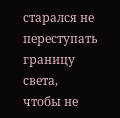старался не переступать границу света, чтобы не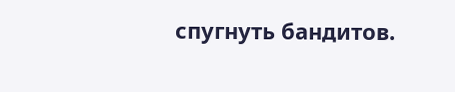спугнуть бандитов.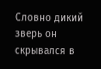Словно дикий зверь он скрывался в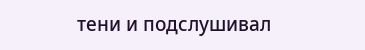тени и подслушивал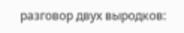разговор двух выродков: